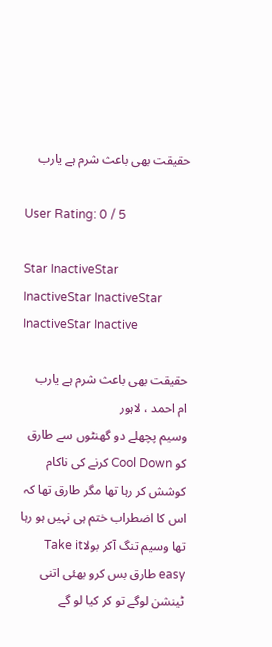حقیقت بھی باعث شرم ہے یارب

User Rating: 0 / 5

Star InactiveStar InactiveStar InactiveStar InactiveStar Inactive

حقیقت بھی باعث شرم ہے یارب
ام احمد ، لاہور
وسیم پچھلے دو گھنٹوں سے طارق کو Cool Down کرنے کی ناکام کوشش کر رہا تھا مگر طارق تھا کہ اس کا اضطراب ختم ہی نہیں ہو رہا تھا وسیم تنگ آکر بولاTake it easy طارق بس کرو بھئی اتنی ٹینشن لوگے تو کر کیا لو گے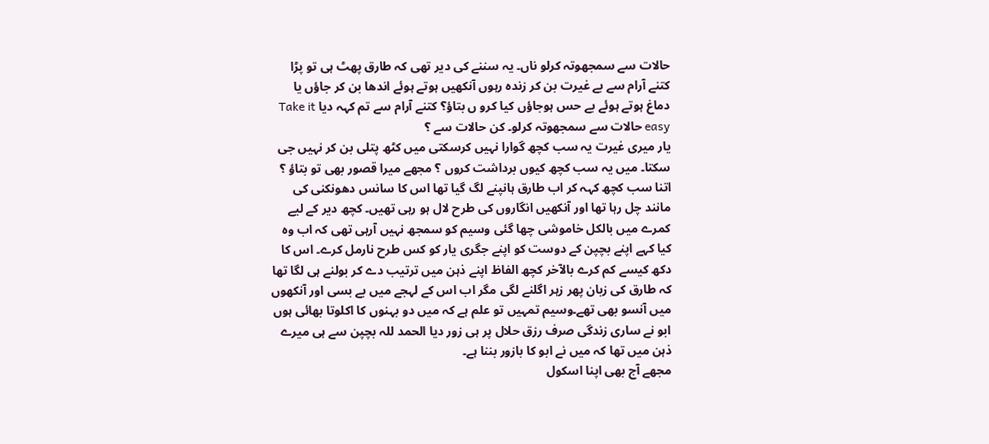حالات سے سمجھوتہ کرلو ناں۔ یہ سننے کی دیر تھی کہ طارق پھٹ ہی تو پڑا کتنے آرام سے بے غیرت بن کر زندہ رہوں آنکھیں ہوتے ہوئے اندھا بن کر جاؤں یا دماغ ہوتے ہوئے بے حس ہوجاؤں کیا کرو ں بتاؤ؟ کتنے آرام سے تم کہہ دیا Take it easy حالات سے سمجھوتہ کرلو۔ کن حالات سے ؟
یار میری غیرت یہ سب کچھ گوارا نہیں کرسکتی میں کٹھ پتلی بن کر نہیں جی سکتا۔ میں یہ سب کچھ کیوں برداشت کروں ؟ مجھے میرا قصور بھی تو بتاؤ ؟ اتنا سب کچھ کہہ کر اب طارق ہانپنے لگ گیا تھا اس کا سانس دھونکنی کی مانند چل رہا تھا اور آنکھیں انگاروں کی طرح لال ہو رہی تھیں۔ کچھ دیر کے لیے کمرے میں بالکل خاموشی چھا گئی وسیم کو سمجھ نہیں آرہی تھی کہ اب وہ کیا کہے اپنے بچپن کے دوست کو اپنے جگری یار کو کس طرح نارمل کرے۔ اس کا دکھ کیسے کم کرے بالآخر کچھ الفاظ اپنے ذہن میں ترتیب دے کر بولنے ہی لگا تھا کہ طارق کی زبان پھر زہر اگلنے لگی مگر اب اس کے لہجے میں بے بسی اور آنکھوں میں آنسو بھی تھے۔وسیم تمہیں تو علم ہے کہ میں دو بہنوں کا اکلوتا بھائی ہوں ابو نے ساری زندگی صرف رزق حلال پر ہی زور دیا الحمد للہ بچپن سے ہی میرے ذہن میں تھا کہ میں نے ابو کا بازور بننا ہے۔
مجھے آج بھی اپنا اسکول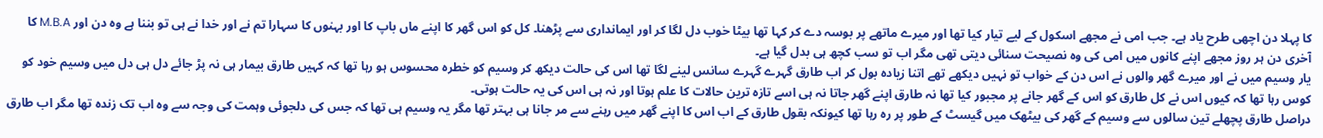کا پہلا دن اچھی طرح یاد ہے۔ جب امی نے مجھے اسکول کے لیے تیار کیا تھا اور میرے ماتھے پر بوسہ دے کر کہا تھا بیٹا خوب دل لگا کر اور ایمانداری سے پڑھنا۔ کل کو اس گھر کا اپنے ماں باپ کا اور بہنوں کا سہارا تم نے اور خدا نے ہی تو بننا ہے وہ دن اور M.B.A کا آخری دن ہر روز مجھے اپنے کانوں میں امی کی وہ نصیحت سنائی دیتی تھی مگر اب تو سب کچھ ہی بدل گیا ہے۔
یار وسیم میں نے اور میرے گھر والوں نے اس دن کے خواب تو نہیں دیکھے تھے اتنا زیادہ بول کر اب طارق گہرے گہرے سانس لینے لگا تھا اس کی حالت دیکھ کر وسیم کو خطرہ محسوس ہو رہا تھا کہ کہیں طارق بیمار ہی نہ پڑ جائے دل ہی دل میں وسیم خود کو کوس رہا تھا کہ کیوں اس نے کل طارق کو اس کے گھر جانے پر مجبور کیا تھا نہ طارق اپنے گھر جاتا نہ ہی اسے تازہ ترین حالات کا علم ہوتا اور نہ ہی اس کی یہ حالت ہوتی۔
دراصل طارق پچھلے تین سالوں سے وسیم کے گھر کی بیٹھک میں گیسٹ کے طور پر رہ رہا تھا کیونکہ بقول طارق کے اب اس کا اپنے گھر میں رہنے سے مر جانا ہی بہتر تھا مگر یہ وسیم ہی تھا کہ جس کی دلجوئی وہمت کی وجہ سے وہ اب تک زندہ تھا مگر اب طارق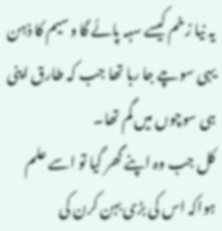یہ نیا زخم کیسے سہہ پائے گا وسیم کا ذہن یہی سوچے جا رہا تھا جب کہ طارق اپنی ہی سوچوں میں گم تھا۔
کل جب وہ اپنے گھر گیا تو اسے علم ہواکہ اس کی بڑی بہن کرن کی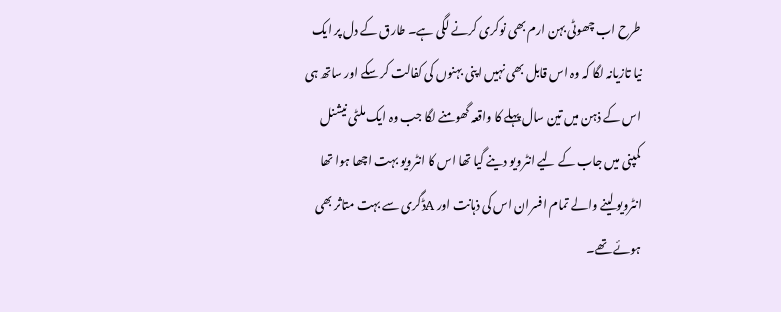طرح اب چھوٹی بہن ارم بھی نوکری کرنے لگی ہے۔ طارق کے دل پر ایک نیا تازیانہ لگا کہ وہ اس قابل بھی نہیں اپنی بہنوں کی کفالت کر سکے اور ساتھ ہی اس کے ذہن میں تین سال پہلے کا واقعہ گھومنے لگا جب وہ ایک ملٹی نیشنل کمپنی میں جاب کے لیے انٹرویو دینے گیا تھا اس کا انٹرویو بہت اچھا ہوا تھا انٹرویو لینے والے تمام افسران اس کی ذہانت اور Aڈگری سے بہت متاثر بھی ہوئے تھے۔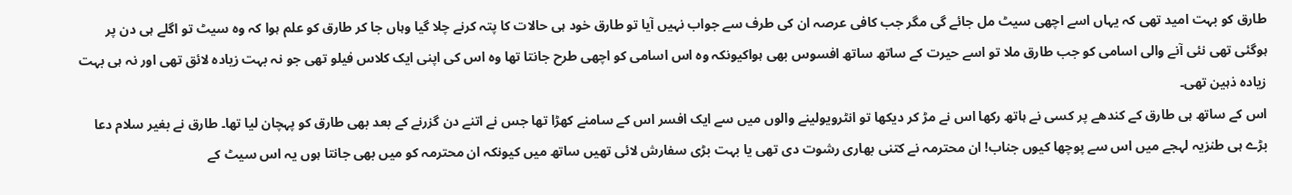طارق کو بہت امید تھی کہ یہاں اسے اچھی سیٹ مل جائے گی مگر جب کافی عرصہ ان کی طرف سے جواب نہیں آیا تو طارق خود ہی حالات کا پتہ کرنے چلا گیا وہاں جا کر طارق کو علم ہوا کہ وہ سیٹ تو اگلے ہی دن پر ہوگئی تھی نئی آنے والی اسامی کو جب طارق ملا تو اسے حیرت کے ساتھ ساتھ افسوس بھی ہواکیونکہ وہ اس اسامی کو اچھی طرح جانتا تھا وہ اس کی اپنی ایک کلاس فیلو تھی جو نہ بہت زیادہ لائق تھی اور نہ ہی بہت زیادہ ذہین تھی۔
اس کے ساتھ ہی طارق کے کندھے پر کسی نے ہاتھ رکھا اس نے مڑ کر دیکھا تو انٹرویولینے والوں میں سے ایک افسر اس کے سامنے کھڑا تھا جس نے اتنے دن گزرنے کے بعد بھی طارق کو پہچان لیا تھا۔ طارق نے بغیر سلام دعا بڑے ہی طنزیہ لہجے میں اس سے پوچھا کیوں جناب! ان محترمہ نے کتنی بھاری رشوت دی تھی یا بہت بڑی سفارش لائی تھیں ساتھ میں کیونکہ ان محترمہ کو میں بھی جانتا ہوں یہ اس سیٹ کے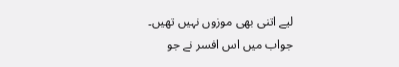لیے اتنی بھی موزوں نہیں تھیں۔
جواب میں اس افسر نے جو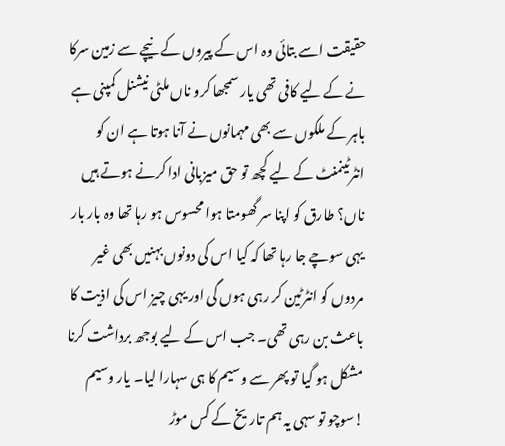حقیقت اسے بتائی وہ اس کے پیروں کے نیچے سے زمین سرکا نے کے لیے کافی تھی یار سمجھا کرو ناں ملٹی نیشنل کمپنی ہے باہر کے ملکوں سے بھی مہمانوں نے آنا ہوتا ہے ان کو انٹرٹینمنٹ کے لیے کچھ تو حق میزبانی ادا کرنے ہوتے ہیں ناں؟ طارق کو اپنا سر گھومتا ہوا محسوس ہو رہا تھا وہ بار بار یہی سوچے جا رہا تھا کہ کیا اس کی دونوں بہنیں بھی غیر مردوں کو انٹرٹین کر رہی ہوں گی اور یہی چیز اس کی اذیت کا باعث بن رہی تھی۔ جب اس کے لیے بوجھ برداشت کرنا مشکل ہو گیا تو پھر سے وسیم کا ہی سہارا لیا۔ یار وسیم !سوچو تو سہی یہ ہم تاریخ کے کس موڑ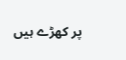پر کھڑے ہیں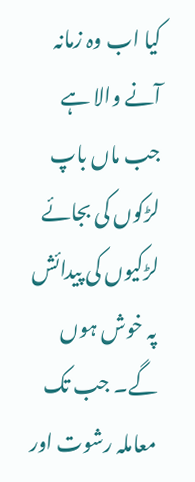کیا اب وہ زمانہ آنے والا ہے جب ماں باپ لڑکوں کی بجائے لڑکیوں کی پیدائش پہ خوش ہوں گے۔ جب تک معاملہ رشوت اور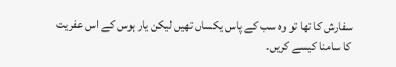سفارش کا تھا تو وہ سب کے پاس یکساں تھیں لیکن یار ہوس کے اس عفریت کا سامنا کیسے کریں۔